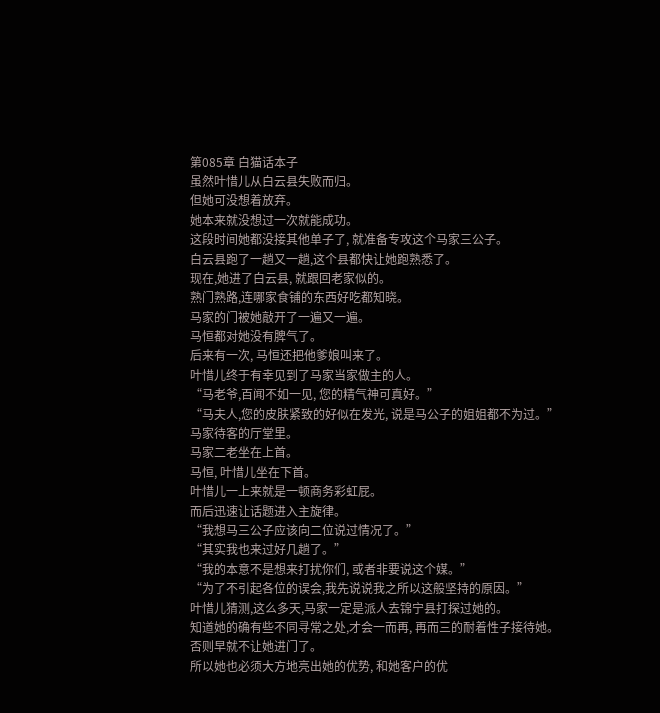第085章 白猫话本子
虽然叶惜儿从白云县失败而归。
但她可没想着放弃。
她本来就没想过一次就能成功。
这段时间她都没接其他单子了, 就准备专攻这个马家三公子。
白云县跑了一趟又一趟,这个县都快让她跑熟悉了。
现在,她进了白云县, 就跟回老家似的。
熟门熟路,连哪家食铺的东西好吃都知晓。
马家的门被她敲开了一遍又一遍。
马恒都对她没有脾气了。
后来有一次, 马恒还把他爹娘叫来了。
叶惜儿终于有幸见到了马家当家做主的人。
“马老爷,百闻不如一见, 您的精气神可真好。”
“马夫人,您的皮肤紧致的好似在发光, 说是马公子的姐姐都不为过。”
马家待客的厅堂里。
马家二老坐在上首。
马恒, 叶惜儿坐在下首。
叶惜儿一上来就是一顿商务彩虹屁。
而后迅速让话题进入主旋律。
“我想马三公子应该向二位说过情况了。”
“其实我也来过好几趟了。”
“我的本意不是想来打扰你们, 或者非要说这个媒。”
“为了不引起各位的误会,我先说说我之所以这般坚持的原因。”
叶惜儿猜测,这么多天,马家一定是派人去锦宁县打探过她的。
知道她的确有些不同寻常之处,才会一而再, 再而三的耐着性子接待她。
否则早就不让她进门了。
所以她也必须大方地亮出她的优势, 和她客户的优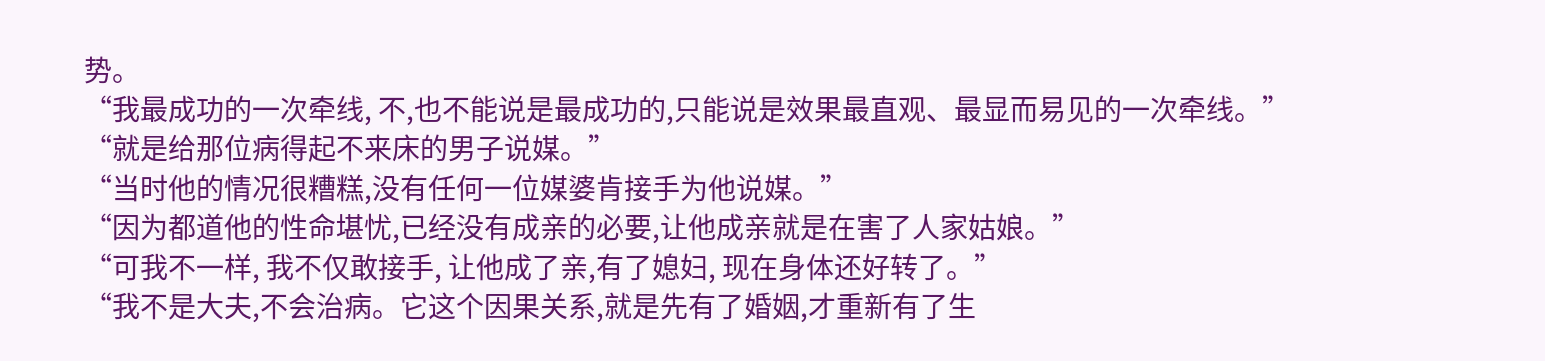势。
“我最成功的一次牵线, 不,也不能说是最成功的,只能说是效果最直观、最显而易见的一次牵线。”
“就是给那位病得起不来床的男子说媒。”
“当时他的情况很糟糕,没有任何一位媒婆肯接手为他说媒。”
“因为都道他的性命堪忧,已经没有成亲的必要,让他成亲就是在害了人家姑娘。”
“可我不一样, 我不仅敢接手, 让他成了亲,有了媳妇, 现在身体还好转了。”
“我不是大夫,不会治病。它这个因果关系,就是先有了婚姻,才重新有了生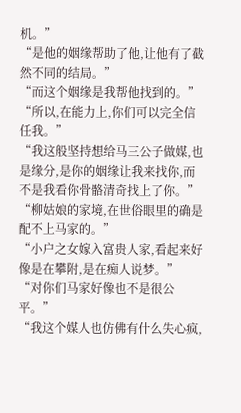机。”
“是他的姻缘帮助了他,让他有了截然不同的结局。”
“而这个姻缘是我帮他找到的。”
“所以,在能力上,你们可以完全信任我。”
“我这般坚持想给马三公子做媒,也是缘分,是你的姻缘让我来找你,而不是我看你骨骼清奇找上了你。”
“柳姑娘的家境,在世俗眼里的确是配不上马家的。”
“小户之女嫁入富贵人家,看起来好像是在攀附,是在痴人说梦。”
“对你们马家好像也不是很公平。”
“我这个媒人也仿佛有什么失心疯,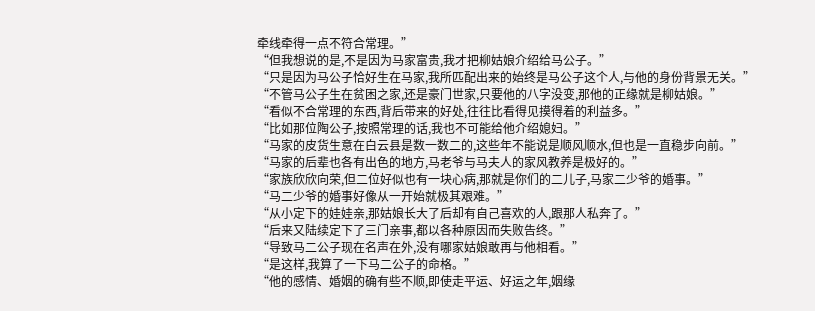牵线牵得一点不符合常理。”
“但我想说的是,不是因为马家富贵,我才把柳姑娘介绍给马公子。”
“只是因为马公子恰好生在马家,我所匹配出来的始终是马公子这个人,与他的身份背景无关。”
“不管马公子生在贫困之家,还是豪门世家,只要他的八字没变,那他的正缘就是柳姑娘。”
“看似不合常理的东西,背后带来的好处,往往比看得见摸得着的利益多。”
“比如那位陶公子,按照常理的话,我也不可能给他介绍媳妇。”
“马家的皮货生意在白云县是数一数二的,这些年不能说是顺风顺水,但也是一直稳步向前。”
“马家的后辈也各有出色的地方,马老爷与马夫人的家风教养是极好的。”
“家族欣欣向荣,但二位好似也有一块心病,那就是你们的二儿子,马家二少爷的婚事。”
“马二少爷的婚事好像从一开始就极其艰难。”
“从小定下的娃娃亲,那姑娘长大了后却有自己喜欢的人,跟那人私奔了。”
“后来又陆续定下了三门亲事,都以各种原因而失败告终。”
“导致马二公子现在名声在外,没有哪家姑娘敢再与他相看。”
“是这样,我算了一下马二公子的命格。”
“他的感情、婚姻的确有些不顺,即使走平运、好运之年,姻缘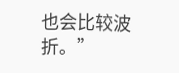也会比较波折。”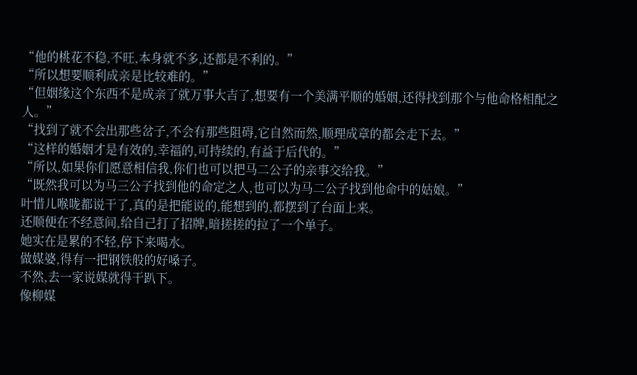“他的桃花不稳,不旺,本身就不多,还都是不利的。”
“所以想要顺利成亲是比较难的。”
“但姻缘这个东西不是成亲了就万事大吉了,想要有一个美满平顺的婚姻,还得找到那个与他命格相配之人。”
“找到了就不会出那些岔子,不会有那些阻碍,它自然而然,顺理成章的都会走下去。”
“这样的婚姻才是有效的,幸福的,可持续的,有益于后代的。”
“所以,如果你们愿意相信我,你们也可以把马二公子的亲事交给我。”
“既然我可以为马三公子找到他的命定之人,也可以为马二公子找到他命中的姑娘。”
叶惜儿喉咙都说干了,真的是把能说的,能想到的,都摆到了台面上来。
还顺便在不经意间,给自己打了招牌,暗搓搓的拉了一个单子。
她实在是累的不轻,停下来喝水。
做媒婆,得有一把钢铁般的好嗓子。
不然,去一家说媒就得干趴下。
像柳媒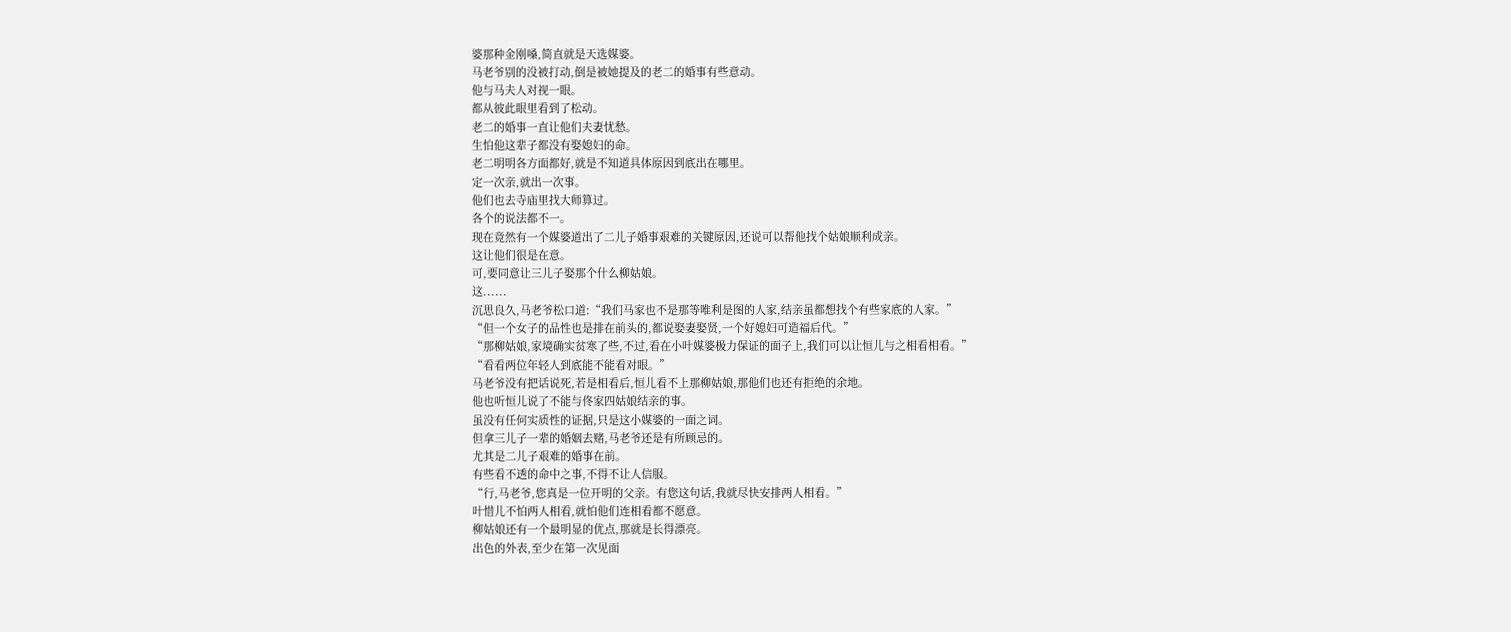婆那种金刚嗓,简直就是天选媒婆。
马老爷别的没被打动,倒是被她提及的老二的婚事有些意动。
他与马夫人对视一眼。
都从彼此眼里看到了松动。
老二的婚事一直让他们夫妻忧愁。
生怕他这辈子都没有娶媳妇的命。
老二明明各方面都好,就是不知道具体原因到底出在哪里。
定一次亲,就出一次事。
他们也去寺庙里找大师算过。
各个的说法都不一。
现在竟然有一个媒婆道出了二儿子婚事艰难的关键原因,还说可以帮他找个姑娘顺利成亲。
这让他们很是在意。
可,要同意让三儿子娶那个什么柳姑娘。
这......
沉思良久,马老爷松口道:“我们马家也不是那等唯利是图的人家,结亲虽都想找个有些家底的人家。”
“但一个女子的品性也是排在前头的,都说娶妻娶贤,一个好媳妇可造福后代。”
“那柳姑娘,家境确实贫寒了些,不过,看在小叶媒婆极力保证的面子上,我们可以让恒儿与之相看相看。”
“看看两位年轻人到底能不能看对眼。”
马老爷没有把话说死,若是相看后,恒儿看不上那柳姑娘,那他们也还有拒绝的余地。
他也听恒儿说了不能与佟家四姑娘结亲的事。
虽没有任何实质性的证据,只是这小媒婆的一面之词。
但拿三儿子一辈的婚姻去赌,马老爷还是有所顾忌的。
尤其是二儿子艰难的婚事在前。
有些看不透的命中之事,不得不让人信服。
“行,马老爷,您真是一位开明的父亲。有您这句话,我就尽快安排两人相看。”
叶惜儿不怕两人相看,就怕他们连相看都不愿意。
柳姑娘还有一个最明显的优点,那就是长得漂亮。
出色的外表,至少在第一次见面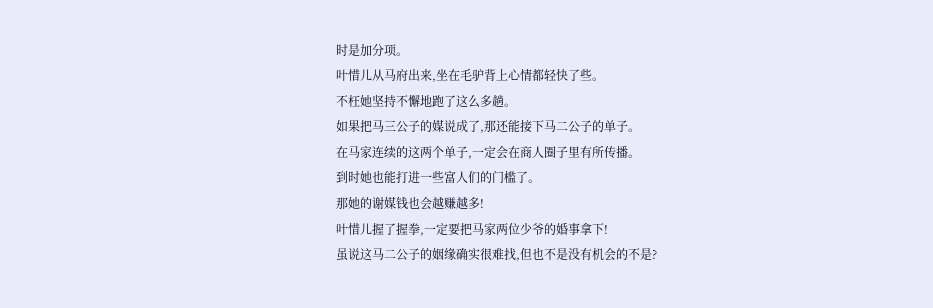时是加分项。
叶惜儿从马府出来,坐在毛驴背上心情都轻快了些。
不枉她坚持不懈地跑了这么多趟。
如果把马三公子的媒说成了,那还能接下马二公子的单子。
在马家连续的这两个单子,一定会在商人圈子里有所传播。
到时她也能打进一些富人们的门槛了。
那她的谢媒钱也会越赚越多!
叶惜儿握了握拳,一定要把马家两位少爷的婚事拿下!
虽说这马二公子的姻缘确实很难找,但也不是没有机会的不是?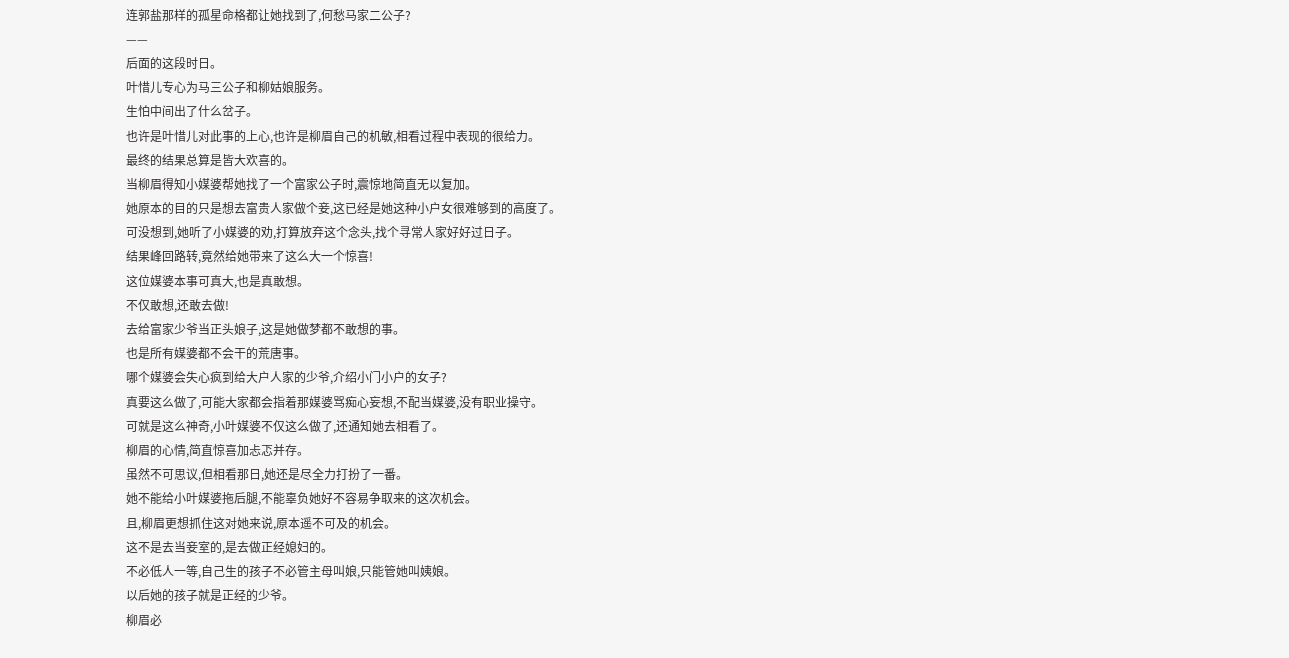连郭盐那样的孤星命格都让她找到了,何愁马家二公子?
——
后面的这段时日。
叶惜儿专心为马三公子和柳姑娘服务。
生怕中间出了什么岔子。
也许是叶惜儿对此事的上心,也许是柳眉自己的机敏,相看过程中表现的很给力。
最终的结果总算是皆大欢喜的。
当柳眉得知小媒婆帮她找了一个富家公子时,震惊地简直无以复加。
她原本的目的只是想去富贵人家做个妾,这已经是她这种小户女很难够到的高度了。
可没想到,她听了小媒婆的劝,打算放弃这个念头,找个寻常人家好好过日子。
结果峰回路转,竟然给她带来了这么大一个惊喜!
这位媒婆本事可真大,也是真敢想。
不仅敢想,还敢去做!
去给富家少爷当正头娘子,这是她做梦都不敢想的事。
也是所有媒婆都不会干的荒唐事。
哪个媒婆会失心疯到给大户人家的少爷,介绍小门小户的女子?
真要这么做了,可能大家都会指着那媒婆骂痴心妄想,不配当媒婆,没有职业操守。
可就是这么神奇,小叶媒婆不仅这么做了,还通知她去相看了。
柳眉的心情,简直惊喜加忐忑并存。
虽然不可思议,但相看那日,她还是尽全力打扮了一番。
她不能给小叶媒婆拖后腿,不能辜负她好不容易争取来的这次机会。
且,柳眉更想抓住这对她来说,原本遥不可及的机会。
这不是去当妾室的,是去做正经媳妇的。
不必低人一等,自己生的孩子不必管主母叫娘,只能管她叫姨娘。
以后她的孩子就是正经的少爷。
柳眉必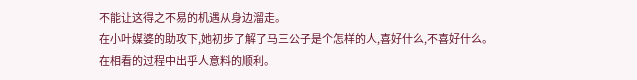不能让这得之不易的机遇从身边溜走。
在小叶媒婆的助攻下,她初步了解了马三公子是个怎样的人,喜好什么,不喜好什么。
在相看的过程中出乎人意料的顺利。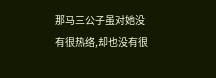那马三公子虽对她没有很热络,却也没有很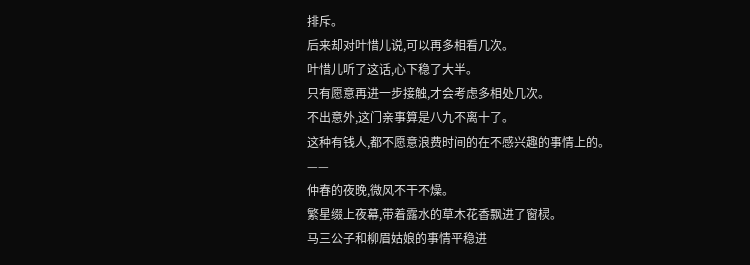排斥。
后来却对叶惜儿说,可以再多相看几次。
叶惜儿听了这话,心下稳了大半。
只有愿意再进一步接触,才会考虑多相处几次。
不出意外,这门亲事算是八九不离十了。
这种有钱人,都不愿意浪费时间的在不感兴趣的事情上的。
——
仲春的夜晚,微风不干不燥。
繁星缀上夜幕,带着露水的草木花香飘进了窗棂。
马三公子和柳眉姑娘的事情平稳进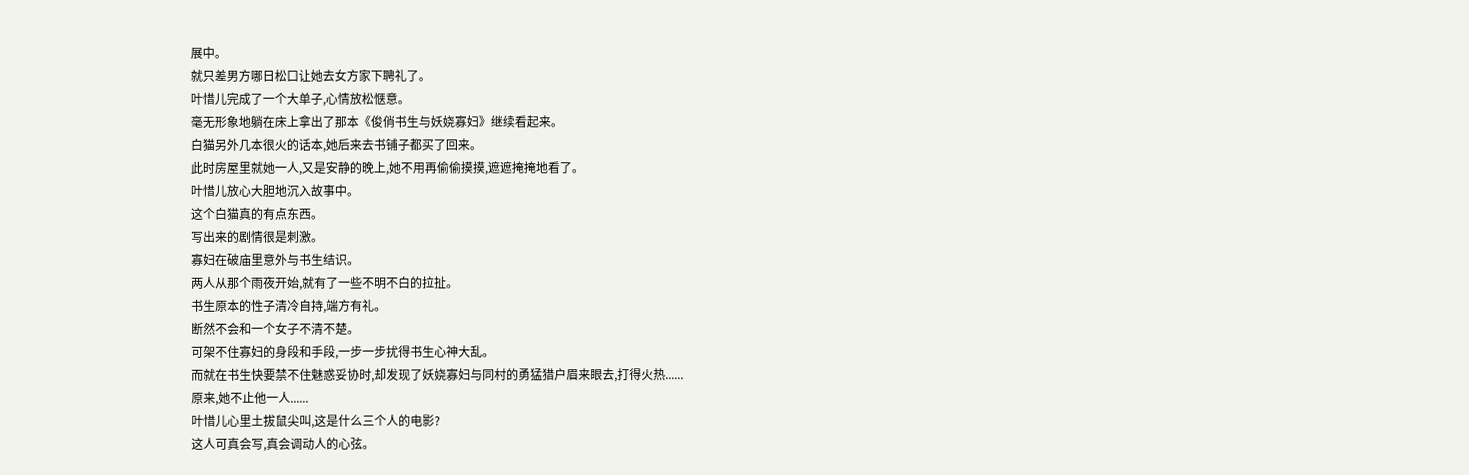展中。
就只差男方哪日松口让她去女方家下聘礼了。
叶惜儿完成了一个大单子,心情放松惬意。
毫无形象地躺在床上拿出了那本《俊俏书生与妖娆寡妇》继续看起来。
白猫另外几本很火的话本,她后来去书铺子都买了回来。
此时房屋里就她一人,又是安静的晚上,她不用再偷偷摸摸,遮遮掩掩地看了。
叶惜儿放心大胆地沉入故事中。
这个白猫真的有点东西。
写出来的剧情很是刺激。
寡妇在破庙里意外与书生结识。
两人从那个雨夜开始,就有了一些不明不白的拉扯。
书生原本的性子清冷自持,端方有礼。
断然不会和一个女子不清不楚。
可架不住寡妇的身段和手段,一步一步扰得书生心神大乱。
而就在书生快要禁不住魅惑妥协时,却发现了妖娆寡妇与同村的勇猛猎户眉来眼去,打得火热......
原来,她不止他一人......
叶惜儿心里土拔鼠尖叫,这是什么三个人的电影?
这人可真会写,真会调动人的心弦。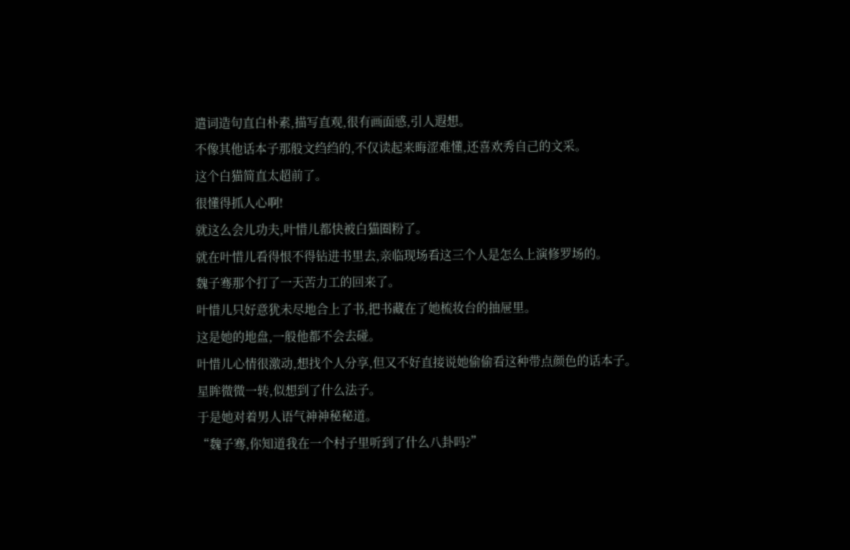遣词造句直白朴素,描写直观,很有画面感,引人遐想。
不像其他话本子那般文绉绉的,不仅读起来晦涩难懂,还喜欢秀自己的文采。
这个白猫简直太超前了。
很懂得抓人心啊!
就这么会儿功夫,叶惜儿都快被白猫圈粉了。
就在叶惜儿看得恨不得钻进书里去,亲临现场看这三个人是怎么上演修罗场的。
魏子骞那个打了一天苦力工的回来了。
叶惜儿只好意犹未尽地合上了书,把书藏在了她梳妆台的抽屉里。
这是她的地盘,一般他都不会去碰。
叶惜儿心情很激动,想找个人分享,但又不好直接说她偷偷看这种带点颜色的话本子。
星眸微微一转,似想到了什么法子。
于是她对着男人语气神神秘秘道。
“魏子骞,你知道我在一个村子里听到了什么八卦吗?”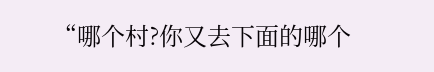“哪个村?你又去下面的哪个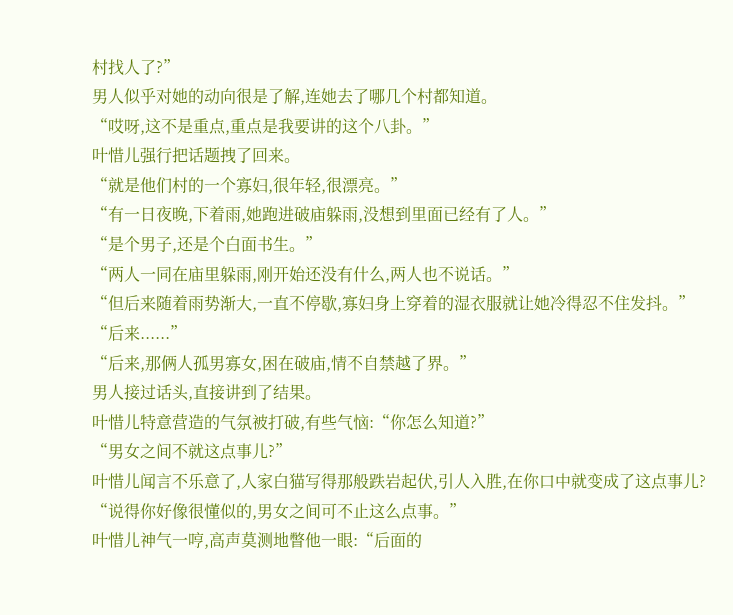村找人了?”
男人似乎对她的动向很是了解,连她去了哪几个村都知道。
“哎呀,这不是重点,重点是我要讲的这个八卦。”
叶惜儿强行把话题拽了回来。
“就是他们村的一个寡妇,很年轻,很漂亮。”
“有一日夜晚,下着雨,她跑进破庙躲雨,没想到里面已经有了人。”
“是个男子,还是个白面书生。”
“两人一同在庙里躲雨,刚开始还没有什么,两人也不说话。”
“但后来随着雨势渐大,一直不停歇,寡妇身上穿着的湿衣服就让她冷得忍不住发抖。”
“后来......”
“后来,那俩人孤男寡女,困在破庙,情不自禁越了界。”
男人接过话头,直接讲到了结果。
叶惜儿特意营造的气氛被打破,有些气恼:“你怎么知道?”
“男女之间不就这点事儿?”
叶惜儿闻言不乐意了,人家白猫写得那般跌岩起伏,引人入胜,在你口中就变成了这点事儿?
“说得你好像很懂似的,男女之间可不止这么点事。”
叶惜儿神气一哼,高声莫测地瞥他一眼:“后面的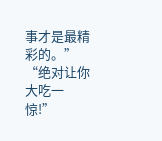事才是最精彩的。”
“绝对让你大吃一惊!”